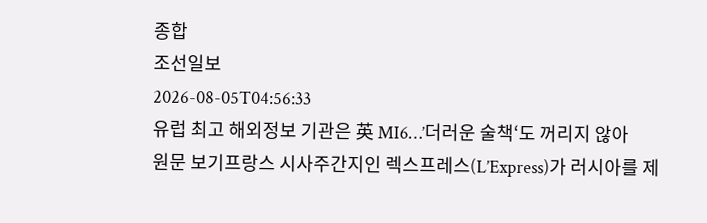종합
조선일보
2026-08-05T04:56:33
유럽 최고 해외정보 기관은 英 MI6…’더러운 술책‘도 꺼리지 않아
원문 보기프랑스 시사주간지인 렉스프레스(L’Express)가 러시아를 제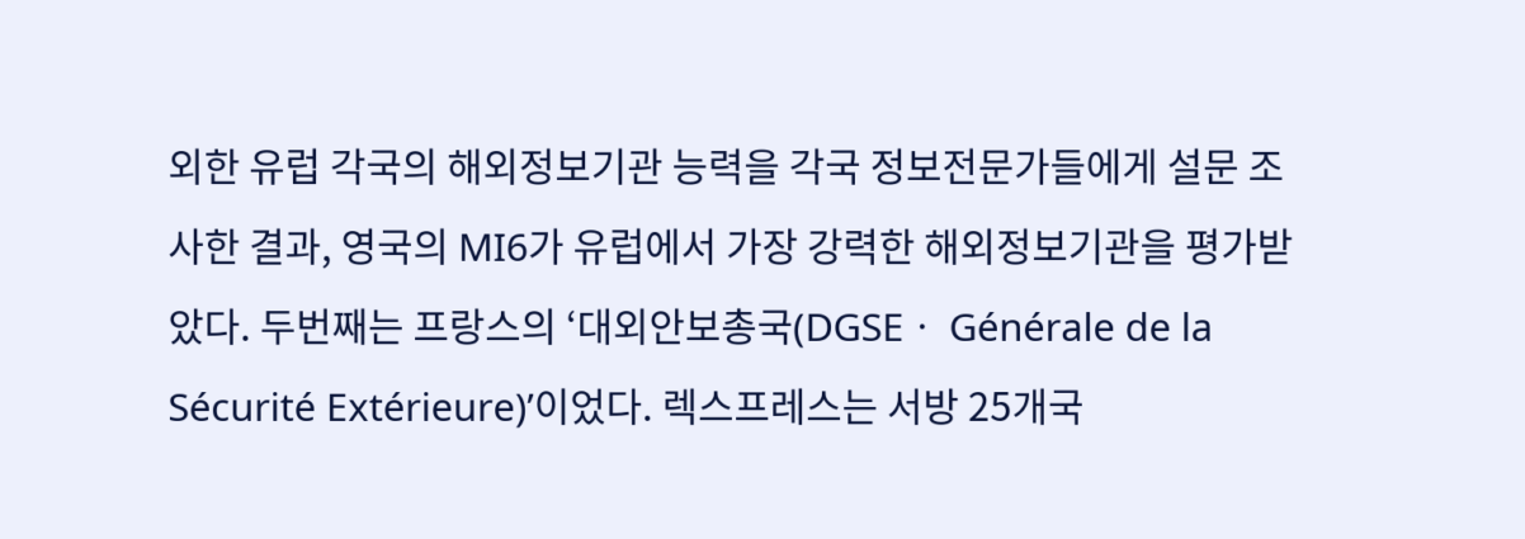외한 유럽 각국의 해외정보기관 능력을 각국 정보전문가들에게 설문 조사한 결과, 영국의 MI6가 유럽에서 가장 강력한 해외정보기관을 평가받았다. 두번째는 프랑스의 ‘대외안보총국(DGSEㆍ Générale de la Sécurité Extérieure)’이었다. 렉스프레스는 서방 25개국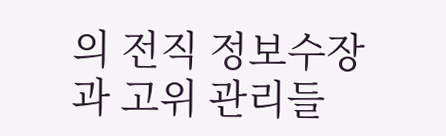의 전직 정보수장과 고위 관리들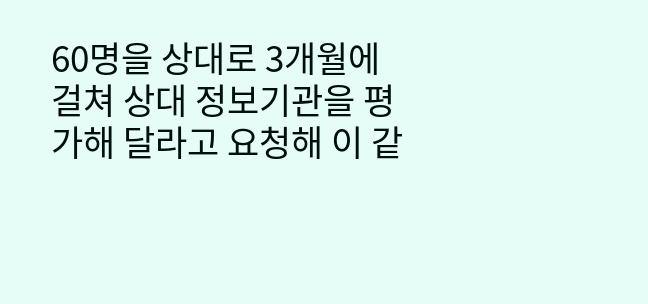60명을 상대로 3개월에 걸쳐 상대 정보기관을 평가해 달라고 요청해 이 같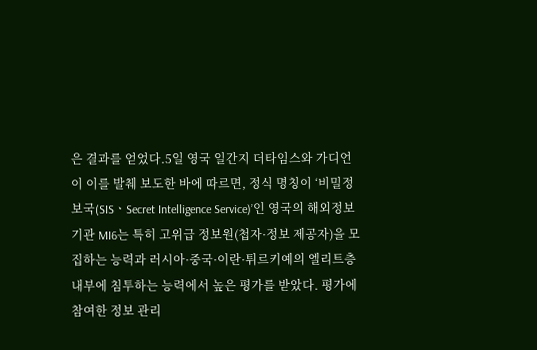은 결과를 얻었다.5일 영국 일간지 더타임스와 가디언이 이를 발췌 보도한 바에 따르면, 정식 명칭이 ‘비밀정보국(SISㆍSecret Intelligence Service)’인 영국의 해외정보기관 MI6는 특히 고위급 정보원(첩자·정보 제공자)을 모집하는 능력과 러시아·중국·이란·튀르키예의 엘리트층 내부에 침투하는 능력에서 높은 평가를 받았다. 평가에 참여한 정보 관리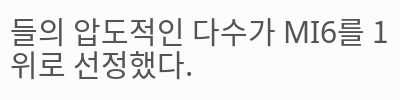들의 압도적인 다수가 MI6를 1위로 선정했다.